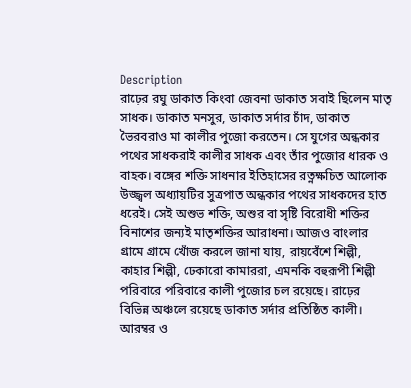Description
রাঢ়ের রঘু ডাকাত কিংবা জেবনা ডাকাত সবাই ছিলেন মাতৃ সাধক। ডাকাত মনসুর, ডাকাত সর্দার চাঁদ, ডাকাত ভৈরবরাও মা কালীর পুজো করতেন। সে যুগের অন্ধকার পথের সাধকরাই কালীর সাধক এবং তাঁর পুজোর ধারক ও বাহক। বঙ্গের শক্তি সাধনার ইতিহাসের রত্নক্ষচিত আলোক উজ্জ্বল অধ্যায়টির সুত্রপাত অন্ধকার পথের সাধকদের হাত ধরেই। সেই অশুভ শক্তি, অশুর বা সৃষ্টি বিরোধী শক্তির বিনাশের জন্যই মাতৃশক্তির আরাধনা। আজও বাংলার গ্রামে গ্রামে খোঁজ করলে জানা যায়, রায়বেঁশে শিল্পী, কাহার শিল্পী, ঢেকারো কামাররা, এমনকি বহুরূপী শিল্পী পরিবারে পরিবারে কালী পুজোর চল রয়েছে। রাঢ়ের বিভিন্ন অঞ্চলে রয়েছে ডাকাত সর্দার প্রতিষ্ঠিত কালী। আরম্বর ও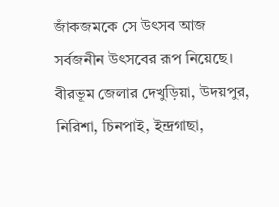জাঁকজমকে সে উৎসব আজ সর্বজনীন উৎসবের রূপ নিয়েছে। বীরভূম জেলার দেখুড়িয়া, উদয়পুর, নিরিশা, চিনপাই, ইন্দ্রগাছা,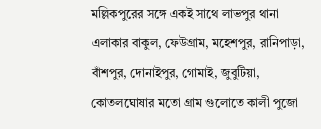মল্লিকপুরের সঙ্গে একই সাথে লাভপুর থানা এলাকার বাকুল, ফেউগ্রাম, মহেশপুর, রানিপাড়া, বাঁশপুর, দোনাইপুর, গোমাই, জুবুটিয়া, কোতলঘোষার মতো গ্রাম গুলোতে কালী পুজো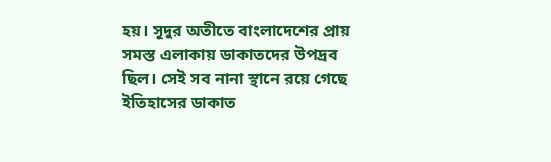হয়। সূদুর অতীতে বাংলাদেশের প্রায় সমস্ত এলাকায় ডাকাতদের উপদ্রব ছিল। সেই সব নানা স্থানে রয়ে গেছে ইতিহাসের ডাকাত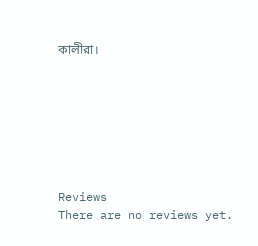কালীরা।







Reviews
There are no reviews yet.